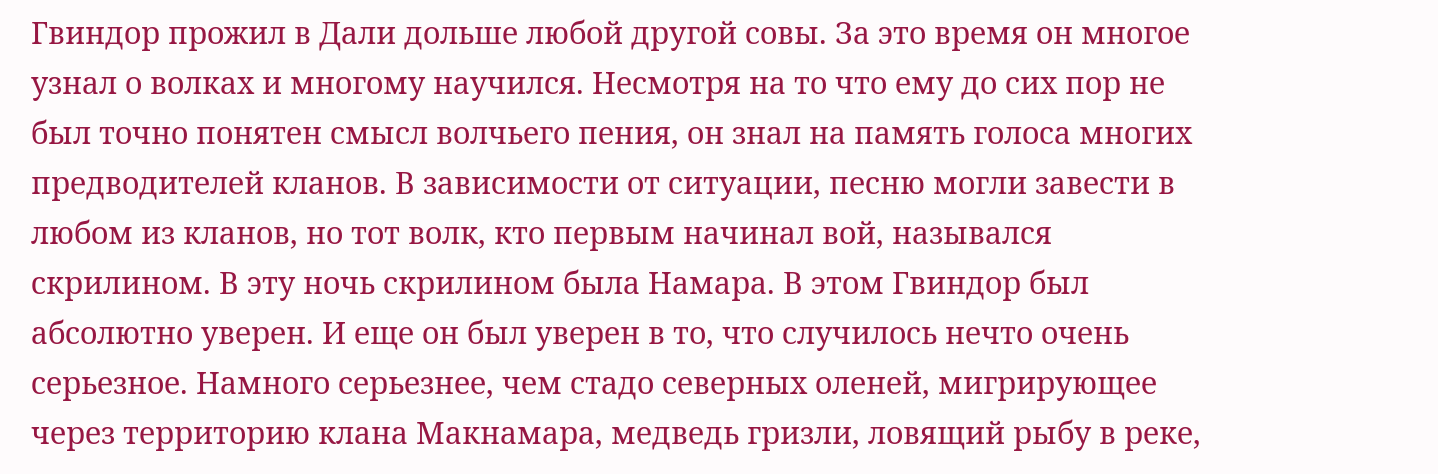Гвиндор прожил в Дали дольше любой другой совы. За это время он многое узнал о волках и многому научился. Несмотря на то что ему до сих пор не был точно понятен смысл волчьего пения, он знал на память голоса многих предводителей кланов. В зависимости от ситуации, песню могли завести в любом из кланов, но тот волк, кто первым начинал вой, назывался скрилином. В эту ночь скрилином была Намара. В этом Гвиндор был абсолютно уверен. И еще он был уверен в то, что случилось нечто очень серьезное. Намного серьезнее, чем стадо северных оленей, мигрирующее через территорию клана Макнамара, медведь гризли, ловящий рыбу в реке,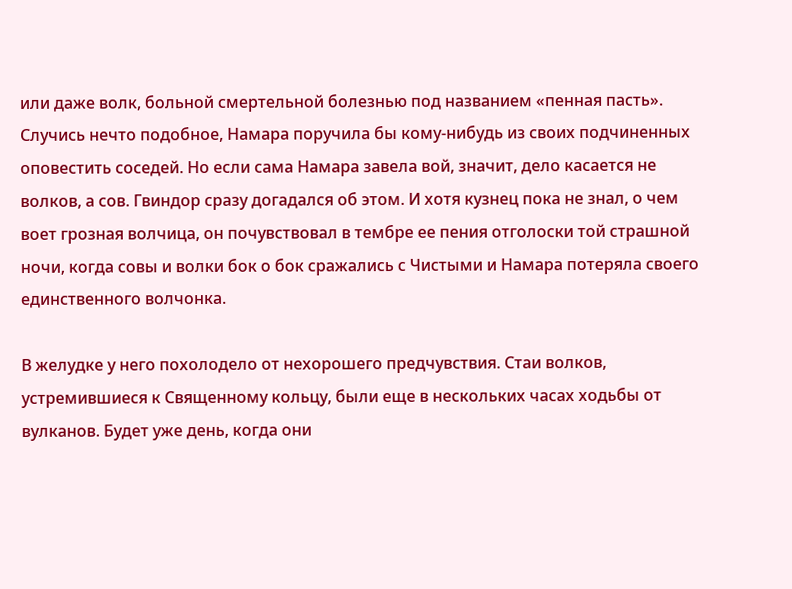или даже волк, больной смертельной болезнью под названием «пенная пасть». Случись нечто подобное, Намара поручила бы кому-нибудь из своих подчиненных оповестить соседей. Но если сама Намара завела вой, значит, дело касается не волков, а сов. Гвиндор сразу догадался об этом. И хотя кузнец пока не знал, о чем воет грозная волчица, он почувствовал в тембре ее пения отголоски той страшной ночи, когда совы и волки бок о бок сражались с Чистыми и Намара потеряла своего единственного волчонка.

В желудке у него похолодело от нехорошего предчувствия. Стаи волков, устремившиеся к Священному кольцу, были еще в нескольких часах ходьбы от вулканов. Будет уже день, когда они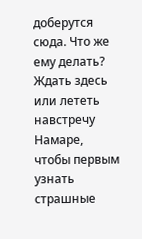доберутся сюда. Что же ему делать? Ждать здесь или лететь навстречу Намаре, чтобы первым узнать страшные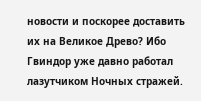новости и поскорее доставить их на Великое Древо? Ибо Гвиндор уже давно работал лазутчиком Ночных стражей.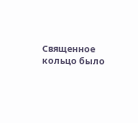Священное кольцо было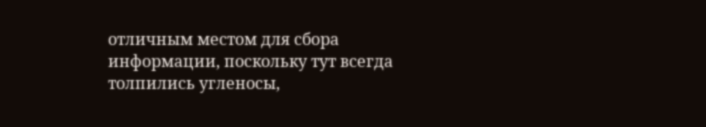отличным местом для сбора информации, поскольку тут всегда толпились угленосы,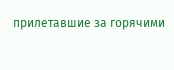прилетавшие за горячими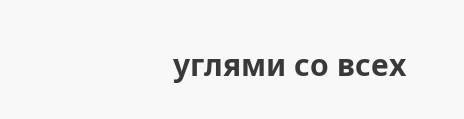углями со всех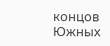концов Южных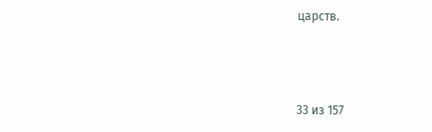царств.



33 из 157